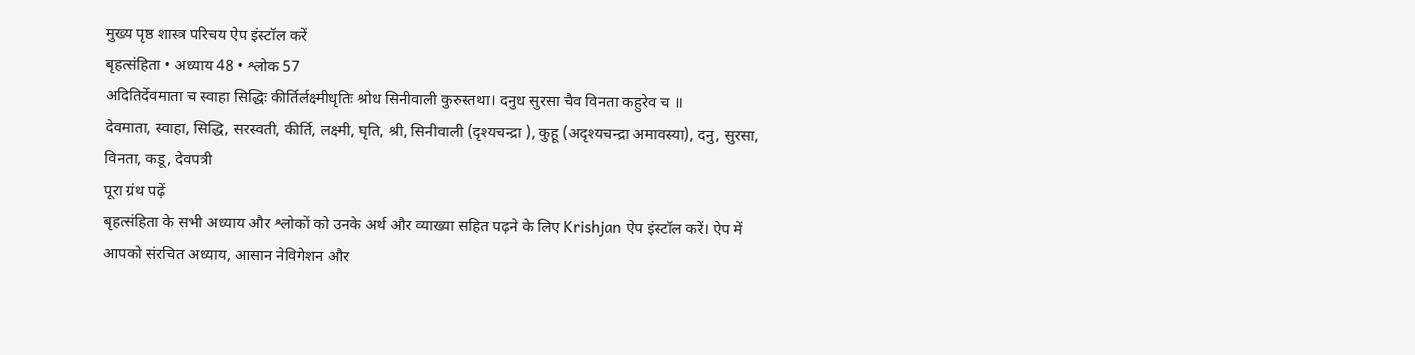मुख्य पृष्ठ शास्त्र परिचय ऐप इंस्टॉल करें
बृहत्संहिता • अध्याय 48 • श्लोक 57
अदितिर्देवमाता च स्वाहा सिद्धिः कीर्तिर्लक्ष्मीधृतिः श्रोध सिनीवाली कुरुस्तथा। दनुध सुरसा चैव विनता कहुरेव च ॥
देवमाता, स्वाहा, सिद्धि, सरस्वती, कीर्ति, लक्ष्मी, घृति, श्री, सिनीवाली (दृश्यचन्द्रा ), कुहू (अदृश्यचन्द्रा अमावस्या), दनु, सुरसा, विनता, कडू, देवपत्री
पूरा ग्रंथ पढ़ें
बृहत्संहिता के सभी अध्याय और श्लोकों को उनके अर्थ और व्याख्या सहित पढ़ने के लिए Krishjan ऐप इंस्टॉल करें। ऐप में आपको संरचित अध्याय, आसान नेविगेशन और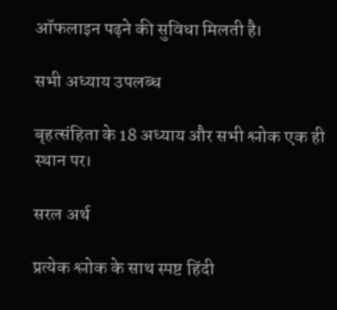ऑफलाइन पढ़ने की सुविधा मिलती है।

सभी अध्याय उपलब्ध

बृहत्संहिता के 18 अध्याय और सभी श्लोक एक ही स्थान पर।

सरल अर्थ

प्रत्येक श्लोक के साथ स्पष्ट हिंदी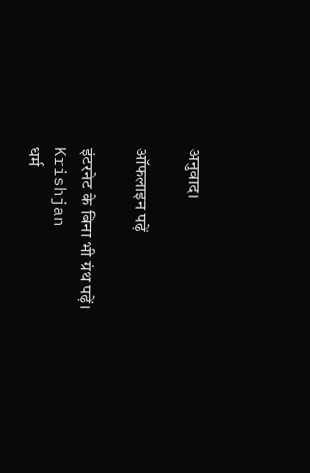अनुवाद।

ऑफलाइन पढ़ें

इंटरनेट के बिना भी ग्रंथ पढ़ें।
Krishjan
धर्म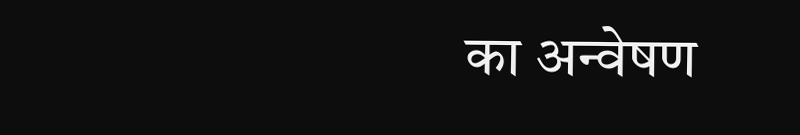का अन्वेषण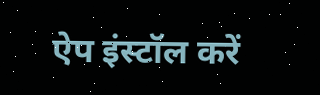ऐप इंस्टॉल करें